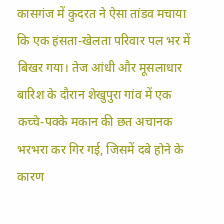कासगंज में कुदरत ने ऐसा तांडव मचाया कि एक हंसता-खेलता परिवार पल भर में बिखर गया। तेज आंधी और मूसलाधार बारिश के दौरान शेखुपुरा गांव में एक कच्चे-पक्के मकान की छत अचानक भरभरा कर गिर गई, जिसमें दबे होने के कारण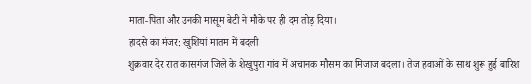माता-पिता और उनकी मासूम बेटी ने मौके पर ही दम तोड़ दिया।
हादसे का मंजर: खुशियां मातम में बदली
शुक्रवार देर रात कासगंज जिले के शेखुपुरा गांव में अचानक मौसम का मिजाज बदला। तेज हवाओं के साथ शुरू हुई बारिश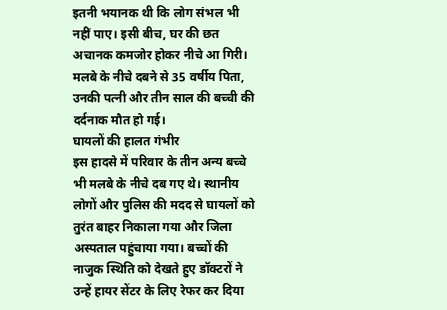इतनी भयानक थी कि लोग संभल भी नहीं पाए। इसी बीच, घर की छत अचानक कमजोर होकर नीचे आ गिरी। मलबे के नीचे दबने से 35 वर्षीय पिता, उनकी पत्नी और तीन साल की बच्ची की दर्दनाक मौत हो गई।
घायलों की हालत गंभीर
इस हादसे में परिवार के तीन अन्य बच्चे भी मलबे के नीचे दब गए थे। स्थानीय लोगों और पुलिस की मदद से घायलों को तुरंत बाहर निकाला गया और जिला अस्पताल पहुंचाया गया। बच्चों की नाजुक स्थिति को देखते हुए डॉक्टरों ने उन्हें हायर सेंटर के लिए रेफर कर दिया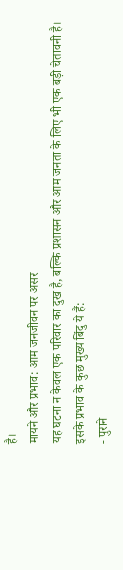है।
मायने और प्रभाव: आम जनजीवन पर असर
यह घटना न केवल एक परिवार का दुख है, बल्कि प्रशासन और आम जनता के लिए भी एक बड़ी चेतावनी है। इसके प्रभाव के कुछ मुख्य बिंदु ये हैं:
- पुराने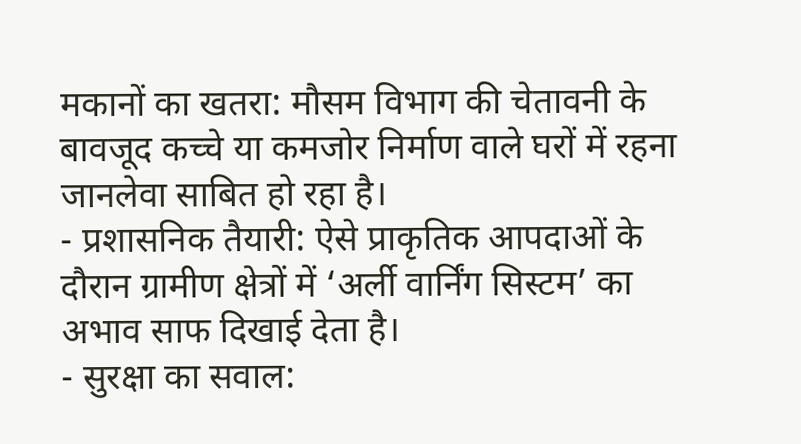मकानों का खतरा: मौसम विभाग की चेतावनी के बावजूद कच्चे या कमजोर निर्माण वाले घरों में रहना जानलेवा साबित हो रहा है।
- प्रशासनिक तैयारी: ऐसे प्राकृतिक आपदाओं के दौरान ग्रामीण क्षेत्रों में ‘अर्ली वार्निंग सिस्टम’ का अभाव साफ दिखाई देता है।
- सुरक्षा का सवाल: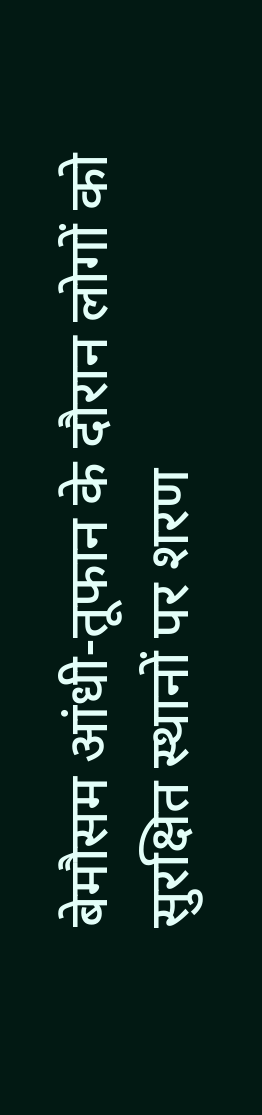बेमौसम आंधी-तूफान के दौरान लोगों को सुरक्षित स्थानों पर शरण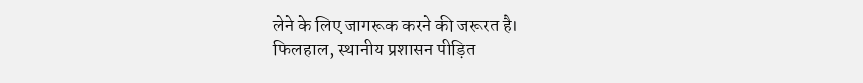लेने के लिए जागरूक करने की जरूरत है।
फिलहाल, स्थानीय प्रशासन पीड़ित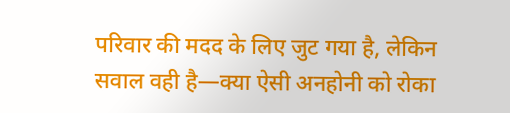परिवार की मदद के लिए जुट गया है, लेकिन सवाल वही है—क्या ऐसी अनहोनी को रोका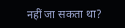नहीं जा सकता था?